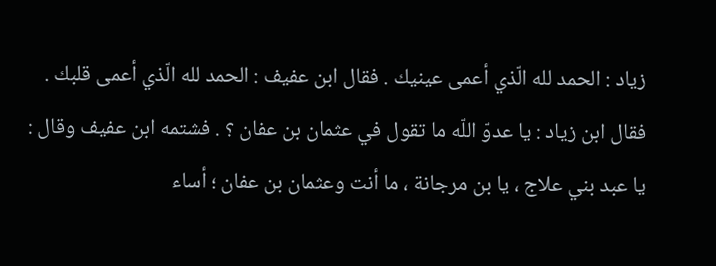زياد : الحمد لله الّذي أعمى عينيك . فقال ابن عفيف : الحمد لله الّذي أعمى قلبك .
فقال ابن زياد : يا عدوّ اللّه ما تقول في عثمان بن عفان ؟ . فشتمه ابن عفيف وقال :
يا عبد بني علاج ، يا بن مرجانة ، ما أنت وعثمان بن عفان ؛ أساء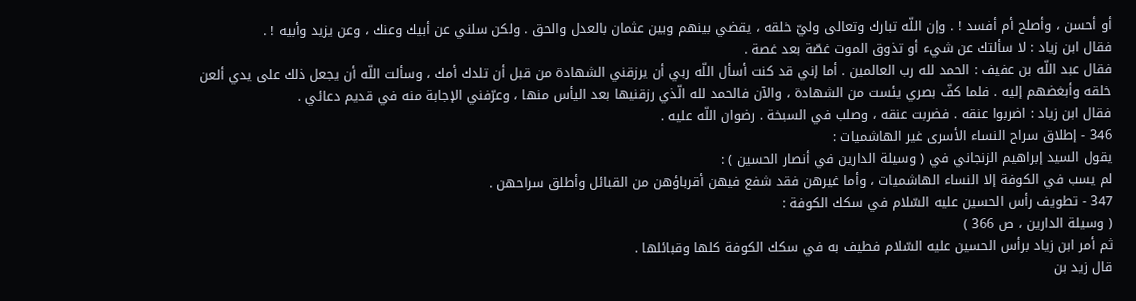أو أحسن ، وأصلح أم أفسد ! . وإن اللّه تبارك وتعالى وليّ خلقه ، يقضي بينهم وبين عثمان بالعدل والحق . ولكن سلني عن أبيك وعنك ، وعن يزيد وأبيه ! .
فقال ابن زياد : لا سألتك عن شيء أو تذوق الموت غصّة بعد غصة .
فقال عبد اللّه بن عفيف : الحمد لله رب العالمين . أما إني قد كنت أسأل اللّه ربي أن يرزقني الشهادة من قبل أن تلدك أمك ، وسألت اللّه أن يجعل ذلك على يدي ألعن خلقه وأبغضهم إليه . فلما كفّ بصري يئست من الشهادة ، والآن فالحمد لله الّذي رزقنيها بعد اليأس منها ، وعرّفني الإجابة منه في قديم دعائي .
فقال ابن زياد : اضربوا عنقه . فضربت عنقه ، وصلب في السبخة . رضوان اللّه عليه .
346 - إطلاق سراح النساء الأسرى غير الهاشميات :
يقول السيد إبراهيم الزنجاني في ( وسيلة الدارين في أنصار الحسين ) :
لم يسب في الكوفة إلا النساء الهاشميات ، وأما غيرهن فقد شفع فيهن أقرباؤهن من القبائل وأطلق سراحهن .
347 - تطويف رأس الحسين عليه السّلام في سكك الكوفة :
( وسيلة الدارين ، ص 366 )
ثم أمر ابن زياد برأس الحسين عليه السّلام فطيف به في سكك الكوفة كلها وقبائلها .
قال زيد بن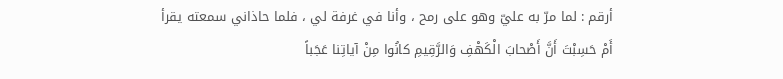أرقم : لما مرّ به عليّ وهو على رمح ، وأنا في غرفة لي ، فلما حاذاني سمعته يقرأ
أَمْ حَسِبْتَ أَنَّ أَصْحابَ الْكَهْفِ وَالرَّقِيمِ كانُوا مِنْ آياتِنا عَجَباً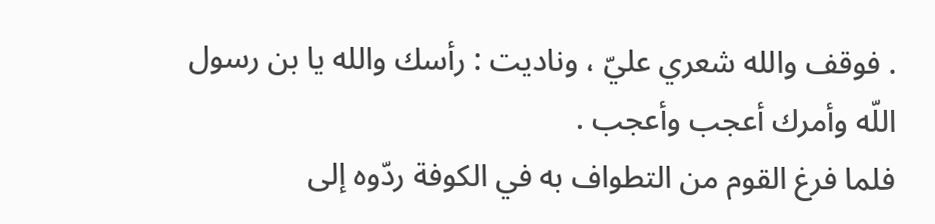. فوقف والله شعري عليّ ، وناديت : رأسك والله يا بن رسول اللّه وأمرك أعجب وأعجب .
فلما فرغ القوم من التطواف به في الكوفة ردّوه إلى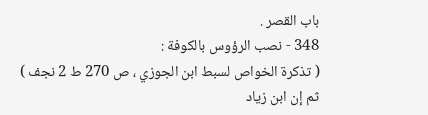باب القصر .
348 - نصب الرؤوس بالكوفة :
( تذكرة الخواص لسبط ابن الجوزي ، ص 270 ط 2 نجف )
ثم إن ابن زياد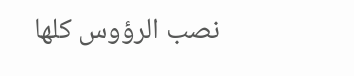نصب الرؤوس كلها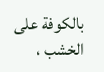بالكوفة على الخشب ،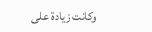وكانت زيادة على